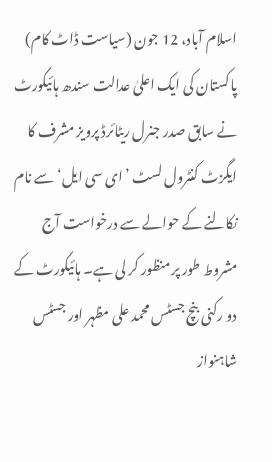اسلام آباد، 12 جون (سیاست ڈاٹ کام) پاکستان کی ایک اعلیٰ عدالت سندھ ہائیکورٹ نے سابق صدر جنرل ریٹائرڈ پرویز مشرف کا ایگزٹ کنٹرول لسٹ ’ای سی ایل‘ سے نام نکالنے کے حوالے سے درخواست آج مشروط طور پر منظور کر لی ہے۔ ہائیکورٹ کے دو رکنی بنچ جسٹس محمد علی مظہر اور جسٹس شاہنواز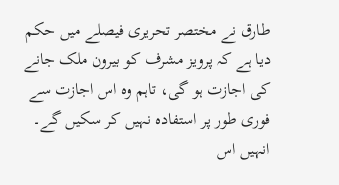طارق نے مختصر تحریری فیصلے میں حکم دیا ہے کہ پرویز مشرف کو بیرون ملک جانے کی اجازت ہو گی، تاہم وہ اس اجازت سے فوری طور پر استفادہ نہیں کر سکیں گے۔ انہیں اس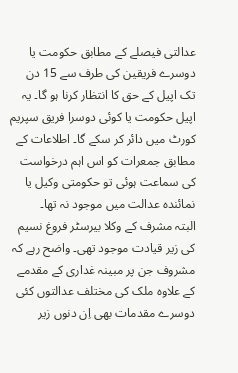عدالتی فیصلے کے مطابق حکومت یا دوسرے فریقین کی طرف سے 15 دن تک اپیل کے حق کا انتظار کرنا ہو گا۔ یہ اپیل حکومت یا کوئی دوسرا فریق سپریم کورٹ میں دائر کر سکے گا۔ اطلاعات کے مطابق جمعرات کو اس اہم درخواست کی سماعت ہوئی تو حکومتی وکیل یا نمائندہ عدالت میں موجود نہ تھا۔
البتہ مشرف کے وکلا بیرسٹر فروغ نسیم کی زیر قیادت موجود تھی۔ واضح رہے کہ مشروف جن پر مبینہ غداری کے مقدمے کے علاوہ ملک کی مختلف عدالتوں کئی دوسرے مقدمات بھی اِن دنوں زیر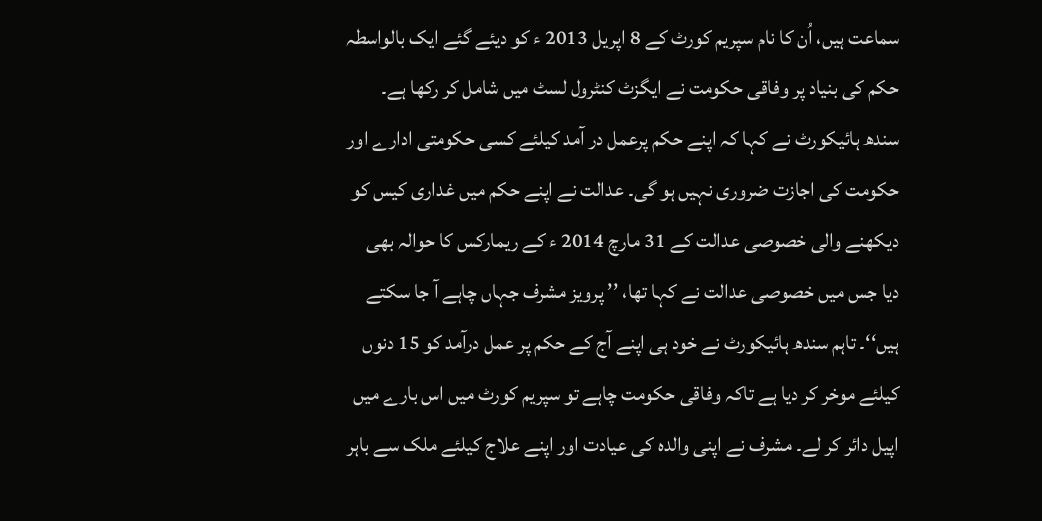سماعت ہیں، اُن کا نام سپریم کورٹ کے 8 اپریل 2013 ء کو دیئے گئے ایک بالواسطہ حکم کی بنیاد پر وفاقی حکومت نے ایگزٹ کنٹرول لسٹ میں شامل کر رکھا ہے۔ سندھ ہائیکورٹ نے کہا کہ اپنے حکم پرعمل در آمد کیلئے کسی حکومتی ادارے اور حکومت کی اجازت ضروری نہیں ہو گی۔ عدالت نے اپنے حکم میں غداری کیس کو دیکھنے والی خصوصی عدالت کے 31 مارچ 2014 ء کے ریمارکس کا حوالہ بھی دیا جس میں خصوصی عدالت نے کہا تھا، ’’ پرویز مشرف جہاں چاہے آ جا سکتے ہیں‘‘۔ تاہم سندھ ہائیکورٹ نے خود ہی اپنے آج کے حکم پر عمل درآمد کو 15 دنوں کیلئے موخر کر دیا ہے تاکہ وفاقی حکومت چاہے تو سپریم کورٹ میں اس بارے میں اپیل دائر کر لے۔ مشرف نے اپنی والدہ کی عیادت اور اپنے علاج کیلئے ملک سے باہر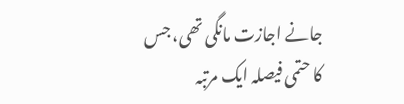جانے اجازت مانگی تھی، جس کا حتمی فیصلہ ایک مرتبہ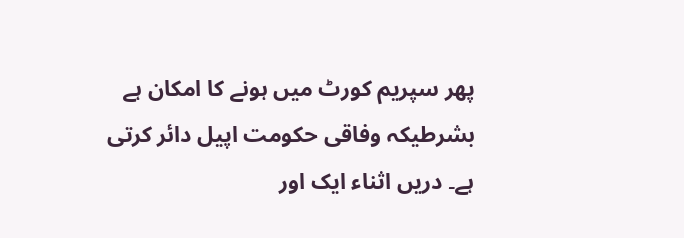پھر سپریم کورٹ میں ہونے کا امکان ہے بشرطیکہ وفاقی حکومت اپیل دائر کرتی ہے۔ دریں اثناء ایک اور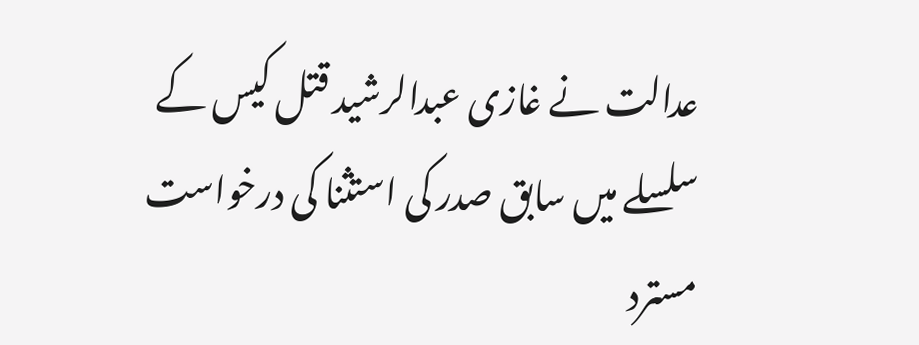عدالت نے غازی عبدالرشید قتل کیس کے سلسلے میں سابق صدر کی استثنا کی درخواست مسترد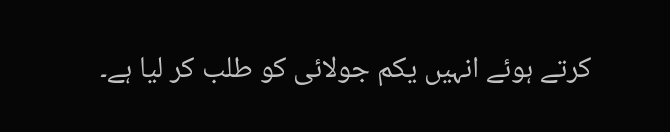کرتے ہوئے انہیں یکم جولائی کو طلب کر لیا ہے۔